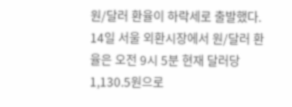원/달러 환율이 하락세로 출발했다.
14일 서울 외환시장에서 원/달러 환율은 오전 9시 5분 현재 달러당 1,130.5원으로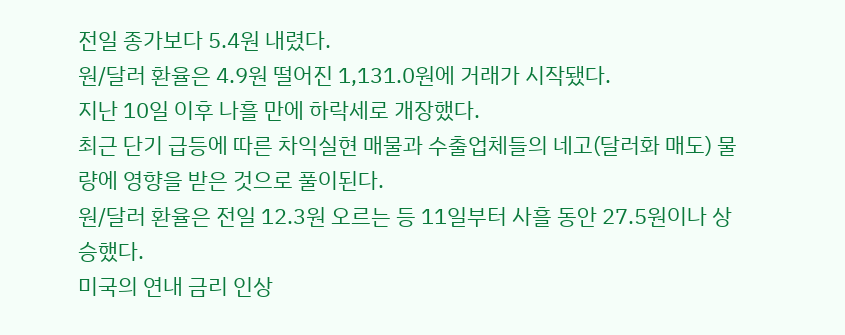전일 종가보다 5.4원 내렸다.
원/달러 환율은 4.9원 떨어진 1,131.0원에 거래가 시작됐다.
지난 10일 이후 나흘 만에 하락세로 개장했다.
최근 단기 급등에 따른 차익실현 매물과 수출업체들의 네고(달러화 매도) 물량에 영향을 받은 것으로 풀이된다.
원/달러 환율은 전일 12.3원 오르는 등 11일부터 사흘 동안 27.5원이나 상승했다.
미국의 연내 금리 인상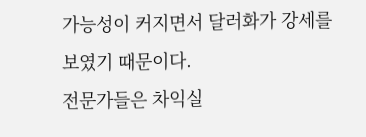가능성이 커지면서 달러화가 강세를 보였기 때문이다.
전문가들은 차익실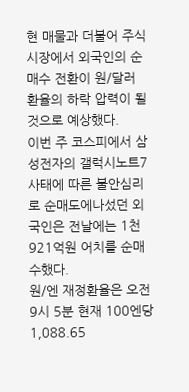현 매물과 더불어 주식시장에서 외국인의 순매수 전환이 원/달러 환율의 하락 압력이 될 것으로 예상했다.
이번 주 코스피에서 삼성전자의 갤럭시노트7 사태에 따른 불안심리로 순매도에나섰던 외국인은 전날에는 1천921억원 어치를 순매수했다.
원/엔 재정환율은 오전 9시 5분 현재 100엔당 1,088.65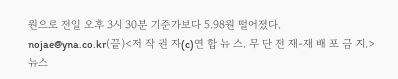원으로 전일 오후 3시 30분 기준가보다 5.98원 떨어졌다.
nojae@yna.co.kr(끝)<저 작 권 자(c)연 합 뉴 스. 무 단 전 재-재 배 포 금 지.>
뉴스